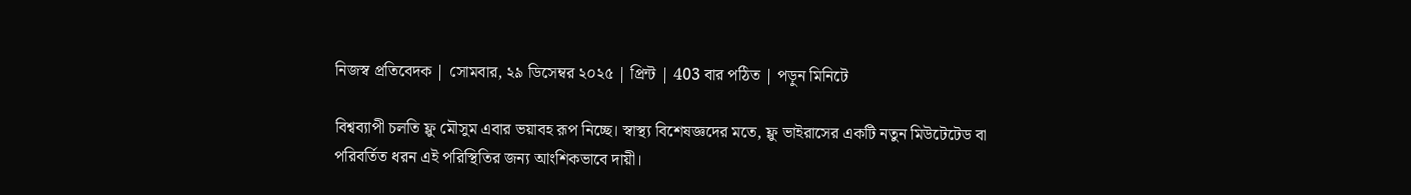নিজস্ব প্রতিবেদক | সোমবার, ২৯ ডিসেম্বর ২০২৫ | প্রিন্ট | 403 বার পঠিত | পড়ুন মিনিটে

বিশ্বব্যাপী চলতি ফ্লু মৌসুম এবার ভয়াবহ রূপ নিচ্ছে। স্বাস্থ্য বিশেষজ্ঞদের মতে, ফ্লু ভাইরাসের একটি নতুন মিউটেটেড বা পরিবর্তিত ধরন এই পরিস্থিতির জন্য আংশিকভাবে দায়ী।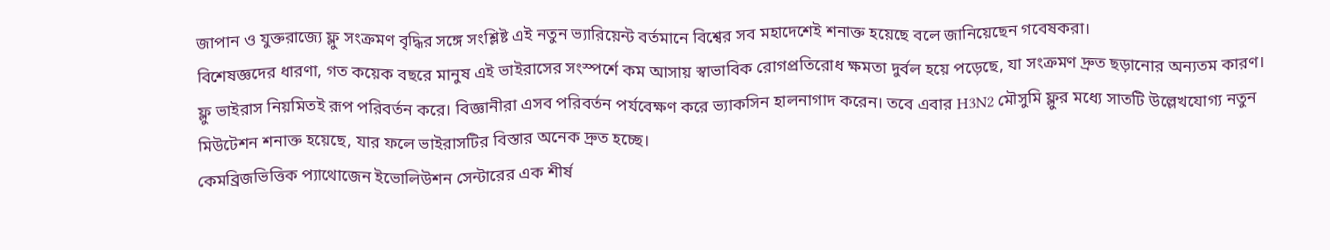জাপান ও যুক্তরাজ্যে ফ্লু সংক্রমণ বৃদ্ধির সঙ্গে সংশ্লিষ্ট এই নতুন ভ্যারিয়েন্ট বর্তমানে বিশ্বের সব মহাদেশেই শনাক্ত হয়েছে বলে জানিয়েছেন গবেষকরা।
বিশেষজ্ঞদের ধারণা, গত কয়েক বছরে মানুষ এই ভাইরাসের সংস্পর্শে কম আসায় স্বাভাবিক রোগপ্রতিরোধ ক্ষমতা দুর্বল হয়ে পড়েছে, যা সংক্রমণ দ্রুত ছড়ানোর অন্যতম কারণ।
ফ্লু ভাইরাস নিয়মিতই রূপ পরিবর্তন করে। বিজ্ঞানীরা এসব পরিবর্তন পর্যবেক্ষণ করে ভ্যাকসিন হালনাগাদ করেন। তবে এবার H3N2 মৌসুমি ফ্লুর মধ্যে সাতটি উল্লেখযোগ্য নতুন মিউটেশন শনাক্ত হয়েছে, যার ফলে ভাইরাসটির বিস্তার অনেক দ্রুত হচ্ছে।
কেমব্রিজভিত্তিক প্যাথোজেন ইভোলিউশন সেন্টারের এক শীর্ষ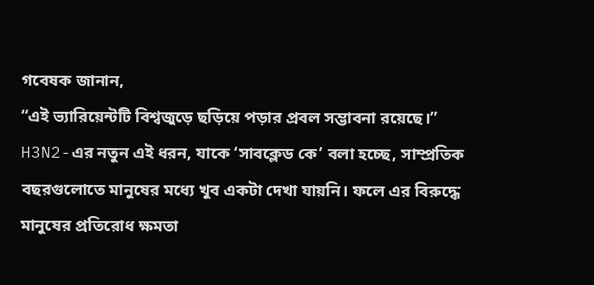গবেষক জানান,
“এই ভ্যারিয়েন্টটি বিশ্বজুড়ে ছড়িয়ে পড়ার প্রবল সম্ভাবনা রয়েছে।”
H3N2-এর নতুন এই ধরন, যাকে ‘সাবক্লেড কে’ বলা হচ্ছে, সাম্প্রতিক বছরগুলোতে মানুষের মধ্যে খুব একটা দেখা যায়নি। ফলে এর বিরুদ্ধে মানুষের প্রতিরোধ ক্ষমতা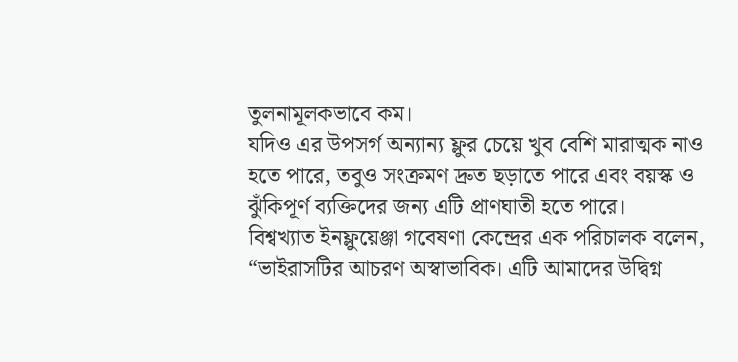তুলনামূলকভাবে কম।
যদিও এর উপসর্গ অন্যান্য ফ্লুর চেয়ে খুব বেশি মারাত্মক নাও হতে পারে, তবুও সংক্রমণ দ্রুত ছড়াতে পারে এবং বয়স্ক ও ঝুঁকিপূর্ণ ব্যক্তিদের জন্য এটি প্রাণঘাতী হতে পারে।
বিশ্বখ্যাত ইনফ্লুয়েঞ্জা গবেষণা কেন্দ্রের এক পরিচালক বলেন,
“ভাইরাসটির আচরণ অস্বাভাবিক। এটি আমাদের উদ্বিগ্ন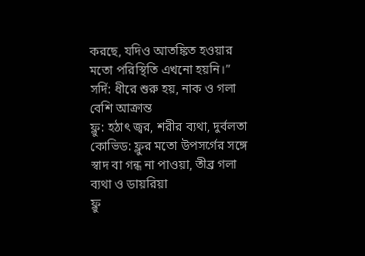করছে, যদিও আতঙ্কিত হওয়ার মতো পরিস্থিতি এখনো হয়নি।”
সর্দি: ধীরে শুরু হয়, নাক ও গলা বেশি আক্রান্ত
ফ্লু: হঠাৎ জ্বর, শরীর ব্যথা, দুর্বলতা
কোভিড: ফ্লুর মতো উপসর্গের সঙ্গে স্বাদ বা গন্ধ না পাওয়া, তীব্র গলা ব্যথা ও ডায়রিয়া
ফ্লু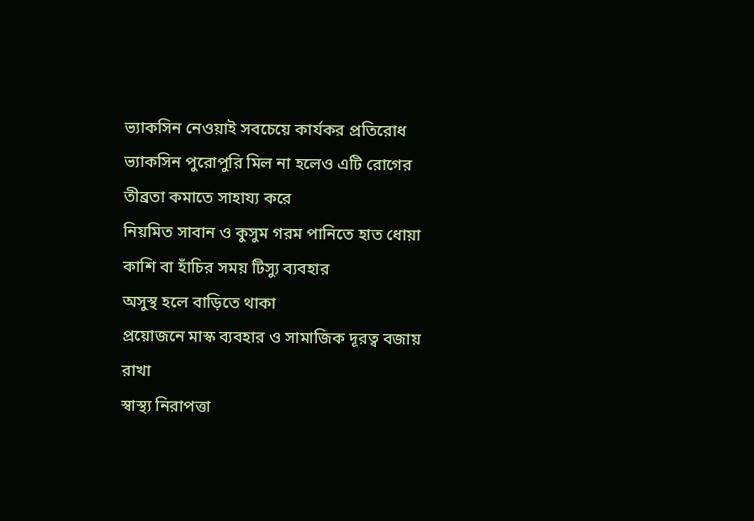ভ্যাকসিন নেওয়াই সবচেয়ে কার্যকর প্রতিরোধ
ভ্যাকসিন পুরোপুরি মিল না হলেও এটি রোগের তীব্রতা কমাতে সাহায্য করে
নিয়মিত সাবান ও কুসুম গরম পানিতে হাত ধোয়া
কাশি বা হাঁচির সময় টিস্যু ব্যবহার
অসুস্থ হলে বাড়িতে থাকা
প্রয়োজনে মাস্ক ব্যবহার ও সামাজিক দূরত্ব বজায় রাখা
স্বাস্থ্য নিরাপত্তা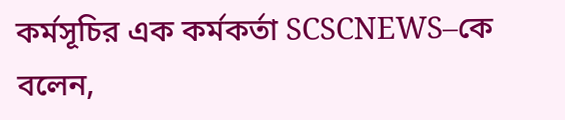কর্মসূচির এক কর্মকর্তা SCSCNEWS–কে বলেন,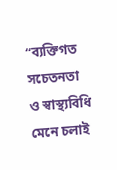“ব্যক্তিগত সচেতনতা ও স্বাস্থ্যবিধি মেনে চলাই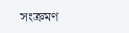সংক্রমণ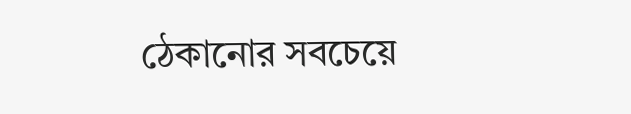ঠেকানোর সবচেয়ে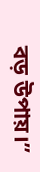বড় উপায়।”